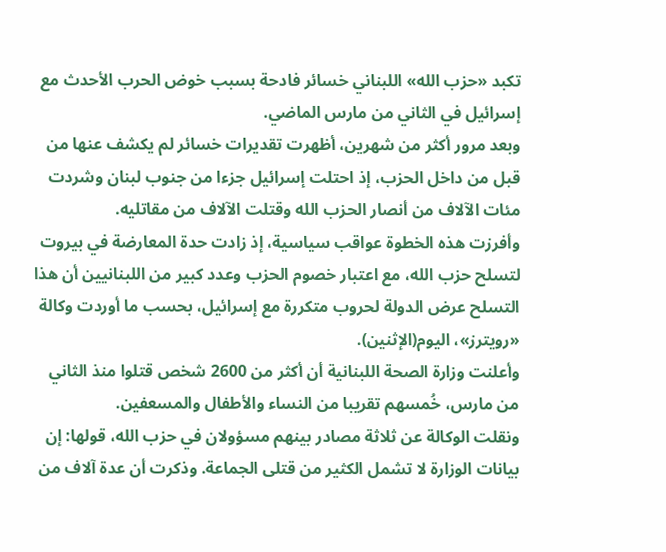تكبد «حزب الله» اللبناني خسائر فادحة بسبب خوض الحرب الأحدث مع إسرائيل في الثاني من مارس الماضي.
وبعد مرور أكثر من شهرين، أظهرت تقديرات خسائر لم يكشف عنها من قبل من داخل الحزب، إذ احتلت إسرائيل جزءا من جنوب لبنان وشردت مئات الآلاف من أنصار الحزب الله وقتلت الآلاف من مقاتليه.
وأفرزت هذه الخطوة عواقب سياسية، إذ زادت حدة المعارضة في بيروت لتسلح حزب الله، مع اعتبار خصوم الحزب وعدد كبير من اللبنانيين أن هذا التسلح عرض الدولة لحروب متكررة مع إسرائيل، بحسب ما أوردت وكالة «رويترز»، اليوم(الإثنين).
وأعلنت وزارة الصحة اللبنانية أن أكثر من 2600 شخص قتلوا منذ الثاني من مارس، خُمسهم تقريبا من النساء والأطفال والمسعفين.
ونقلت الوكالة عن ثلاثة مصادر بينهم مسؤولان في حزب الله، قولها: إن بيانات الوزارة لا تشمل الكثير من قتلى الجماعة. وذكرت أن عدة آلاف من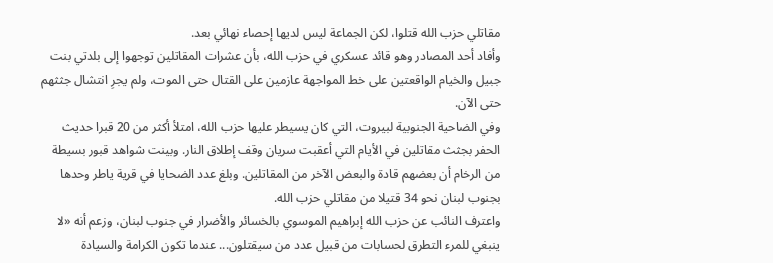مقاتلي حزب الله قتلوا، لكن الجماعة ليس لديها إحصاء نهائي بعد.
وأفاد أحد المصادر وهو قائد عسكري في حزب الله، بأن عشرات المقاتلين توجهوا إلى بلدتي بنت جبيل والخيام الواقعتين على خط المواجهة عازمين على القتال حتى الموت، ولم يجرِ انتشال جثثهم حتى الآن.
وفي الضاحية الجنوبية لبيروت، التي كان يسيطر عليها حزب الله، امتلأ أكثر من 20 قبرا حديث الحفر بجثث مقاتلين في الأيام التي أعقبت سريان وقف إطلاق النار. وبينت شواهد قبور بسيطة من الرخام أن بعضهم قادة والبعض الآخر من المقاتلين. وبلغ عدد الضحايا في قرية ياطر وحدها بجنوب لبنان نحو 34 قتيلا من مقاتلي حزب الله.
واعترف النائب عن حزب الله إبراهيم الموسوي بالخسائر والأضرار في جنوب لبنان، وزعم أنه «لا ينبغي للمرء التطرق لحسابات من قبيل عدد من سيقتلون... عندما تكون الكرامة والسيادة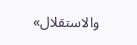والاستقلال»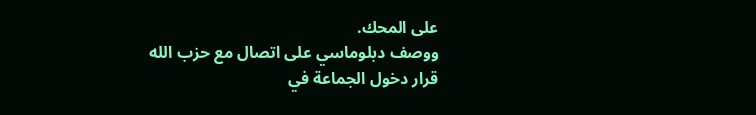على المحك.
ووصف دبلوماسي على اتصال مع حزب الله قرار دخول الجماعة في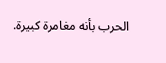الحرب بأنه مغامرة كبيرة.